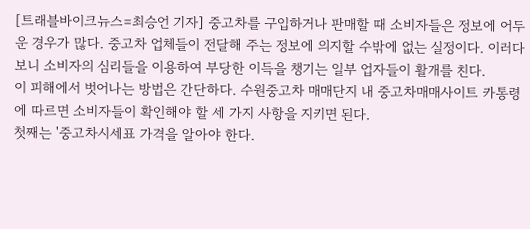[트래블바이크뉴스=최승언 기자] 중고차를 구입하거나 판매할 때 소비자들은 정보에 어두운 경우가 많다. 중고차 업체들이 전달해 주는 정보에 의지할 수밖에 없는 실정이다. 이러다보니 소비자의 심리들을 이용하여 부당한 이득을 챙기는 일부 업자들이 활개를 친다.
이 피해에서 벗어나는 방법은 간단하다. 수원중고차 매매단지 내 중고차매매사이트 카통령에 따르면 소비자들이 확인해야 할 세 가지 사항을 지키면 된다.
첫째는 '중고차시세표 가격을 알아야 한다.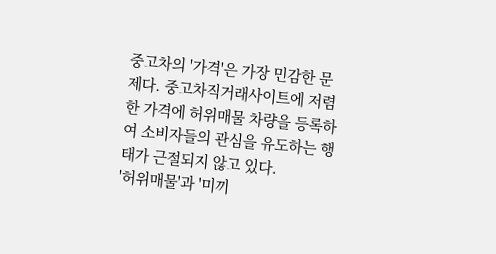중고차의 '가격'은 가장 민감한 문제다. 중고차직거래사이트에 저렴한 가격에 허위매물 차량을 등록하여 소비자들의 관심을 유도하는 행태가 근절되지 않고 있다.
'허위매물'과 '미끼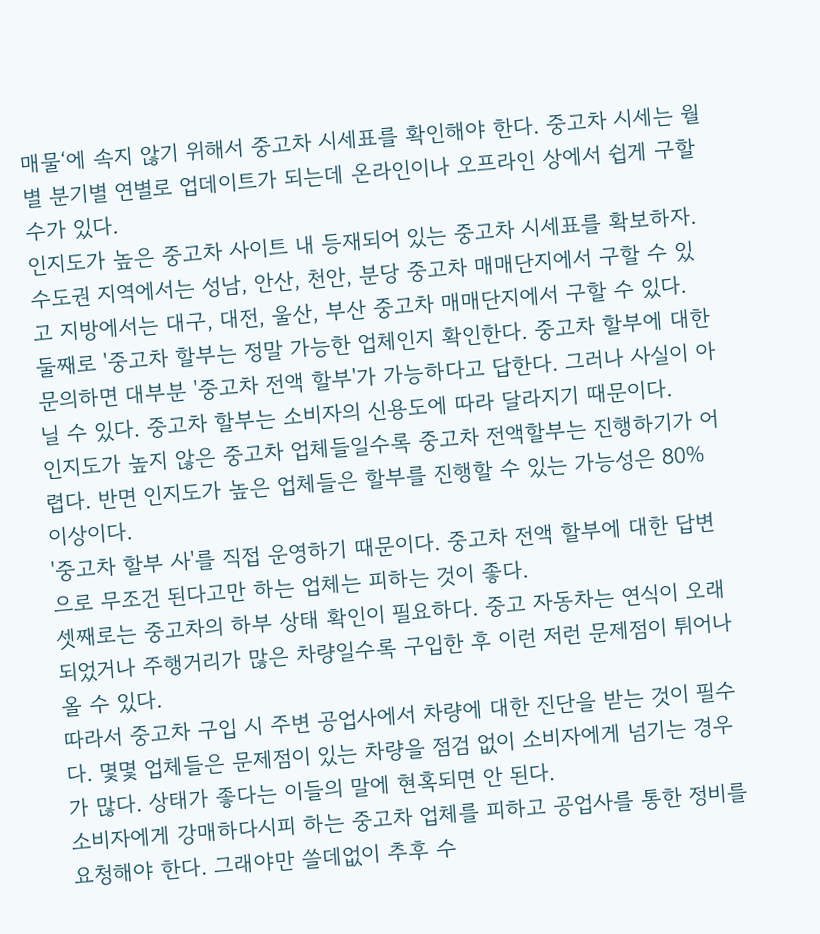매물‘에 속지 않기 위해서 중고차 시세표를 확인해야 한다. 중고차 시세는 월별 분기별 연별로 업데이트가 되는데 온라인이나 오프라인 상에서 쉽게 구할 수가 있다.
인지도가 높은 중고차 사이트 내 등재되어 있는 중고차 시세표를 확보하자. 수도권 지역에서는 성남, 안산, 천안, 분당 중고차 매매단지에서 구할 수 있고 지방에서는 대구, 대전, 울산, 부산 중고차 매매단지에서 구할 수 있다.
둘째로 '중고차 할부는 정말 가능한 업체인지 확인한다. 중고차 할부에 대한 문의하면 대부분 '중고차 전액 할부'가 가능하다고 답한다. 그러나 사실이 아닐 수 있다. 중고차 할부는 소비자의 신용도에 따라 달라지기 때문이다.
인지도가 높지 않은 중고차 업체들일수록 중고차 전액할부는 진행하기가 어렵다. 반면 인지도가 높은 업체들은 할부를 진행할 수 있는 가능성은 80% 이상이다.
'중고차 할부 사'를 직접 운영하기 때문이다. 중고차 전액 할부에 대한 답변으로 무조건 된다고만 하는 업체는 피하는 것이 좋다.
셋째로는 중고차의 하부 상태 확인이 필요하다. 중고 자동차는 연식이 오래되었거나 주행거리가 많은 차량일수록 구입한 후 이런 저런 문제점이 튀어나올 수 있다.
따라서 중고차 구입 시 주변 공업사에서 차량에 대한 진단을 받는 것이 필수다. 몇몇 업체들은 문제점이 있는 차량을 점검 없이 소비자에게 넘기는 경우가 많다. 상태가 좋다는 이들의 말에 현혹되면 안 된다.
소비자에게 강매하다시피 하는 중고차 업체를 피하고 공업사를 통한 정비를 요청해야 한다. 그래야만 쓸데없이 추후 수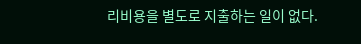리비용을 별도로 지출하는 일이 없다.